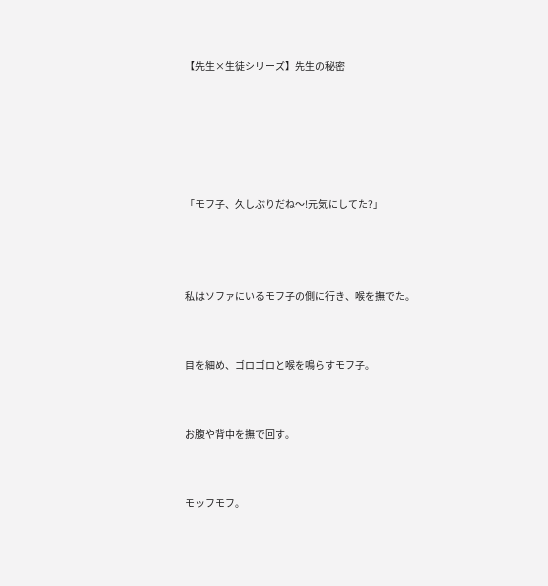【先生×生徒シリーズ】先生の秘密





「モフ子、久しぶりだね〜!元気にしてた?」



私はソファにいるモフ子の側に行き、喉を撫でた。


目を細め、ゴロゴロと喉を鳴らすモフ子。


お腹や背中を撫で回す。


モッフモフ。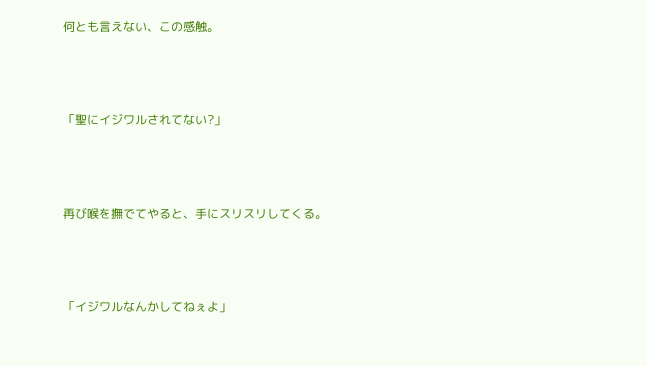何とも言えない、この感触。



「聖にイジワルされてない?」



再び喉を撫でてやると、手にスリスリしてくる。



「イジワルなんかしてねぇよ」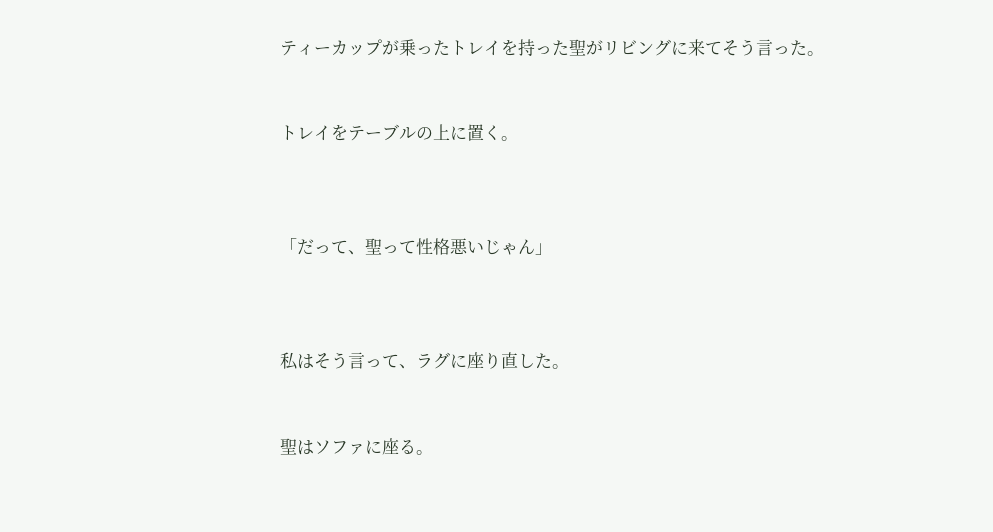ティーカップが乗ったトレイを持った聖がリビングに来てそう言った。


トレイをテーブルの上に置く。



「だって、聖って性格悪いじゃん」



私はそう言って、ラグに座り直した。


聖はソファに座る。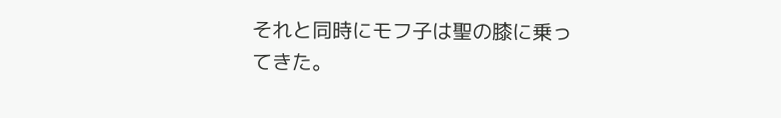それと同時にモフ子は聖の膝に乗ってきた。